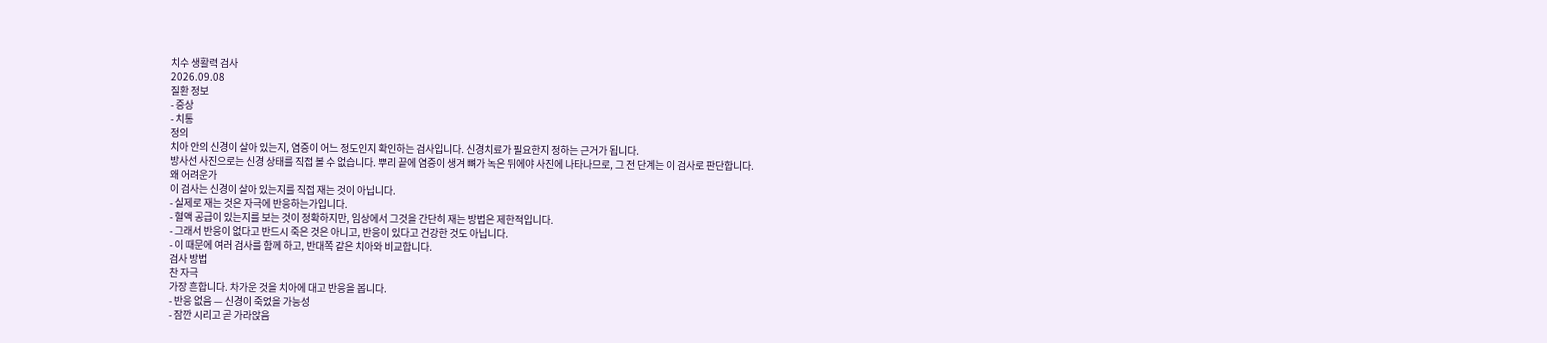치수 생활력 검사
2026.09.08
질환 정보
- 증상
- 치통
정의
치아 안의 신경이 살아 있는지, 염증이 어느 정도인지 확인하는 검사입니다. 신경치료가 필요한지 정하는 근거가 됩니다.
방사선 사진으로는 신경 상태를 직접 볼 수 없습니다. 뿌리 끝에 염증이 생겨 뼈가 녹은 뒤에야 사진에 나타나므로, 그 전 단계는 이 검사로 판단합니다.
왜 어려운가
이 검사는 신경이 살아 있는지를 직접 재는 것이 아닙니다.
- 실제로 재는 것은 자극에 반응하는가입니다.
- 혈액 공급이 있는지를 보는 것이 정확하지만, 임상에서 그것을 간단히 재는 방법은 제한적입니다.
- 그래서 반응이 없다고 반드시 죽은 것은 아니고, 반응이 있다고 건강한 것도 아닙니다.
- 이 때문에 여러 검사를 함께 하고, 반대쪽 같은 치아와 비교합니다.
검사 방법
찬 자극
가장 흔합니다. 차가운 것을 치아에 대고 반응을 봅니다.
- 반응 없음 — 신경이 죽었을 가능성
- 잠깐 시리고 곧 가라앉음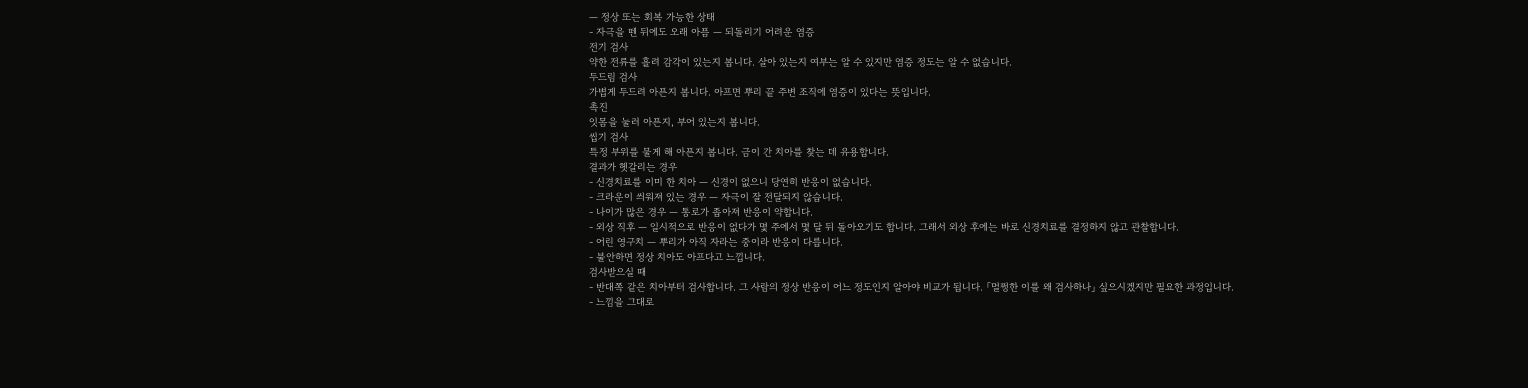— 정상 또는 회복 가능한 상태
- 자극을 뗀 뒤에도 오래 아픔 — 되돌리기 어려운 염증
전기 검사
약한 전류를 흘려 감각이 있는지 봅니다. 살아 있는지 여부는 알 수 있지만 염증 정도는 알 수 없습니다.
두드림 검사
가볍게 두드려 아픈지 봅니다. 아프면 뿌리 끝 주변 조직에 염증이 있다는 뜻입니다.
촉진
잇몸을 눌러 아픈지, 부어 있는지 봅니다.
씹기 검사
특정 부위를 물게 해 아픈지 봅니다. 금이 간 치아를 찾는 데 유용합니다.
결과가 헷갈리는 경우
- 신경치료를 이미 한 치아 — 신경이 없으니 당연히 반응이 없습니다.
- 크라운이 씌워져 있는 경우 — 자극이 잘 전달되지 않습니다.
- 나이가 많은 경우 — 통로가 좁아져 반응이 약합니다.
- 외상 직후 — 일시적으로 반응이 없다가 몇 주에서 몇 달 뒤 돌아오기도 합니다. 그래서 외상 후에는 바로 신경치료를 결정하지 않고 관찰합니다.
- 어린 영구치 — 뿌리가 아직 자라는 중이라 반응이 다릅니다.
- 불안하면 정상 치아도 아프다고 느낍니다.
검사받으실 때
- 반대쪽 같은 치아부터 검사합니다. 그 사람의 정상 반응이 어느 정도인지 알아야 비교가 됩니다. 「멀쩡한 이를 왜 검사하나」 싶으시겠지만 필요한 과정입니다.
- 느낌을 그대로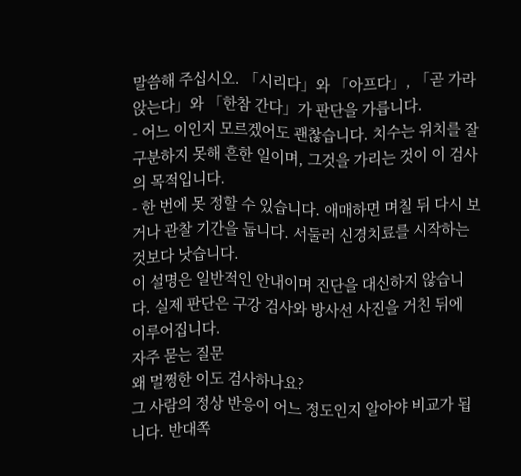말씀해 주십시오. 「시리다」와 「아프다」, 「곧 가라앉는다」와 「한참 간다」가 판단을 가릅니다.
- 어느 이인지 모르겠어도 괜찮습니다. 치수는 위치를 잘 구분하지 못해 흔한 일이며, 그것을 가리는 것이 이 검사의 목적입니다.
- 한 번에 못 정할 수 있습니다. 애매하면 며칠 뒤 다시 보거나 관찰 기간을 둡니다. 서둘러 신경치료를 시작하는 것보다 낫습니다.
이 설명은 일반적인 안내이며 진단을 대신하지 않습니다. 실제 판단은 구강 검사와 방사선 사진을 거친 뒤에 이루어집니다.
자주 묻는 질문
왜 멀쩡한 이도 검사하나요?
그 사람의 정상 반응이 어느 정도인지 알아야 비교가 됩니다. 반대쪽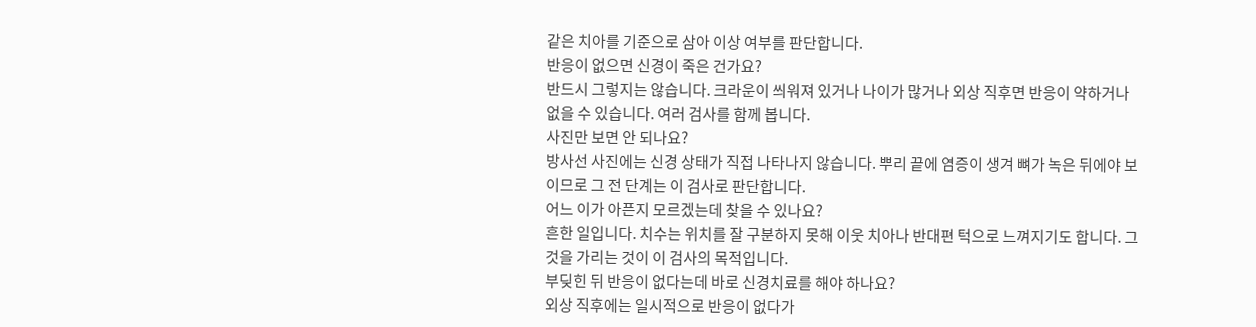같은 치아를 기준으로 삼아 이상 여부를 판단합니다.
반응이 없으면 신경이 죽은 건가요?
반드시 그렇지는 않습니다. 크라운이 씌워져 있거나 나이가 많거나 외상 직후면 반응이 약하거나 없을 수 있습니다. 여러 검사를 함께 봅니다.
사진만 보면 안 되나요?
방사선 사진에는 신경 상태가 직접 나타나지 않습니다. 뿌리 끝에 염증이 생겨 뼈가 녹은 뒤에야 보이므로 그 전 단계는 이 검사로 판단합니다.
어느 이가 아픈지 모르겠는데 찾을 수 있나요?
흔한 일입니다. 치수는 위치를 잘 구분하지 못해 이웃 치아나 반대편 턱으로 느껴지기도 합니다. 그것을 가리는 것이 이 검사의 목적입니다.
부딪힌 뒤 반응이 없다는데 바로 신경치료를 해야 하나요?
외상 직후에는 일시적으로 반응이 없다가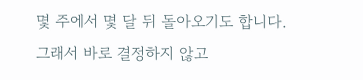몇 주에서 몇 달 뒤 돌아오기도 합니다. 그래서 바로 결정하지 않고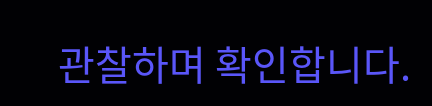관찰하며 확인합니다.